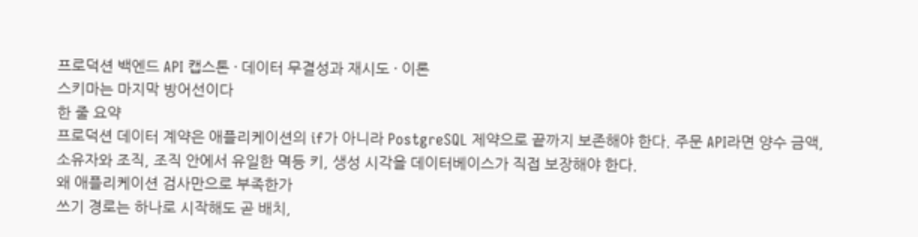프로덕션 백엔드 API 캡스톤 · 데이터 무결성과 재시도 · 이론
스키마는 마지막 방어선이다
한 줄 요약
프로덕션 데이터 계약은 애플리케이션의 if가 아니라 PostgreSQL 제약으로 끝까지 보존해야 한다. 주문 API라면 양수 금액, 소유자와 조직, 조직 안에서 유일한 멱등 키, 생성 시각을 데이터베이스가 직접 보장해야 한다.
왜 애플리케이션 검사만으로 부족한가
쓰기 경로는 하나로 시작해도 곧 배치,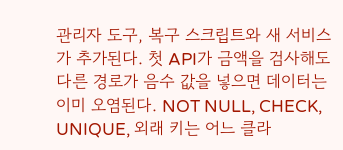관리자 도구, 복구 스크립트와 새 서비스가 추가된다. 첫 API가 금액을 검사해도 다른 경로가 음수 값을 넣으면 데이터는 이미 오염된다. NOT NULL, CHECK, UNIQUE, 외래 키는 어느 클라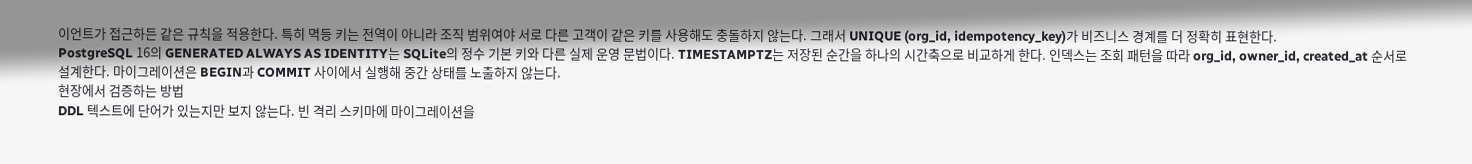이언트가 접근하든 같은 규칙을 적용한다. 특히 멱등 키는 전역이 아니라 조직 범위여야 서로 다른 고객이 같은 키를 사용해도 충돌하지 않는다. 그래서 UNIQUE (org_id, idempotency_key)가 비즈니스 경계를 더 정확히 표현한다.
PostgreSQL 16의 GENERATED ALWAYS AS IDENTITY는 SQLite의 정수 기본 키와 다른 실제 운영 문법이다. TIMESTAMPTZ는 저장된 순간을 하나의 시간축으로 비교하게 한다. 인덱스는 조회 패턴을 따라 org_id, owner_id, created_at 순서로 설계한다. 마이그레이션은 BEGIN과 COMMIT 사이에서 실행해 중간 상태를 노출하지 않는다.
현장에서 검증하는 방법
DDL 텍스트에 단어가 있는지만 보지 않는다. 빈 격리 스키마에 마이그레이션을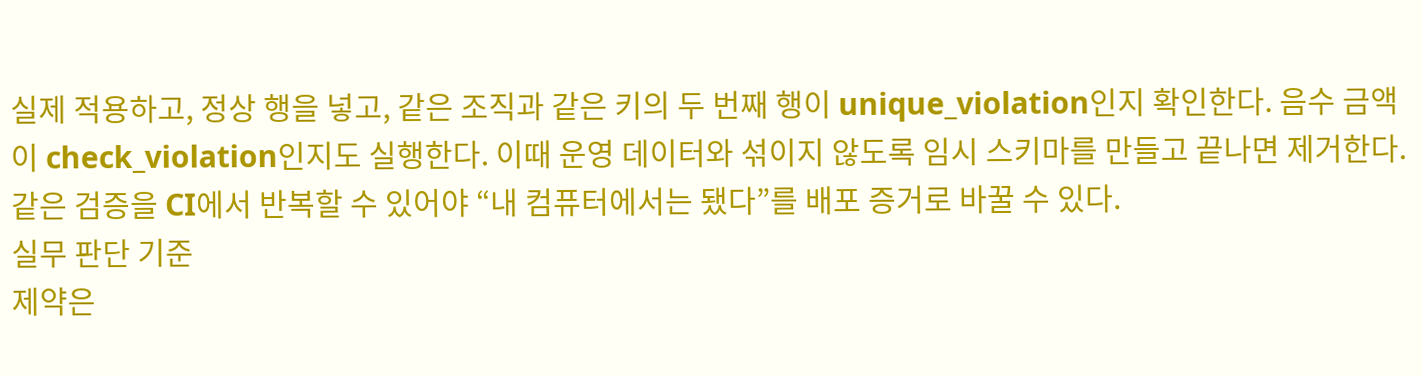실제 적용하고, 정상 행을 넣고, 같은 조직과 같은 키의 두 번째 행이 unique_violation인지 확인한다. 음수 금액이 check_violation인지도 실행한다. 이때 운영 데이터와 섞이지 않도록 임시 스키마를 만들고 끝나면 제거한다. 같은 검증을 CI에서 반복할 수 있어야 “내 컴퓨터에서는 됐다”를 배포 증거로 바꿀 수 있다.
실무 판단 기준
제약은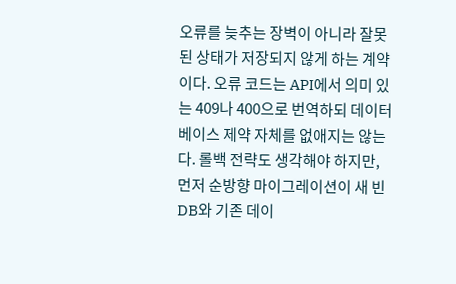오류를 늦추는 장벽이 아니라 잘못된 상태가 저장되지 않게 하는 계약이다. 오류 코드는 API에서 의미 있는 409나 400으로 번역하되 데이터베이스 제약 자체를 없애지는 않는다. 롤백 전략도 생각해야 하지만, 먼저 순방향 마이그레이션이 새 빈 DB와 기존 데이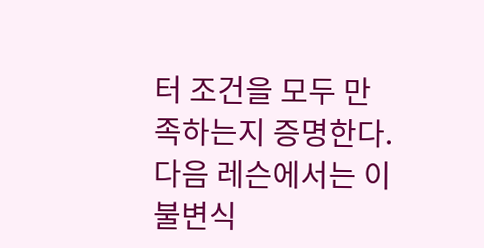터 조건을 모두 만족하는지 증명한다. 다음 레슨에서는 이 불변식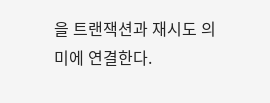을 트랜잭션과 재시도 의미에 연결한다.